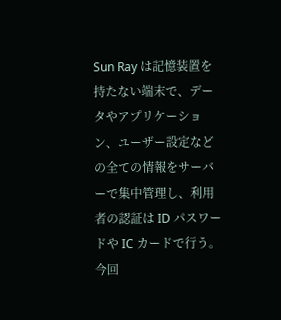Sun Ray は記憶装置を持たない端末で、データやアプリケーション、ユーザー設定などの全ての情報をサーバーで集中管理し、利用者の認証は ID パスワードや IC カードで行う。
今回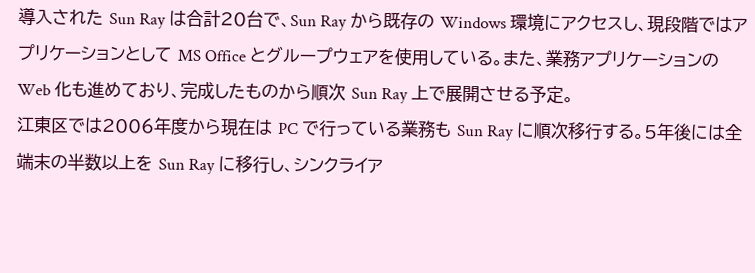導入された Sun Ray は合計20台で、Sun Ray から既存の Windows 環境にアクセスし、現段階ではアプリケーションとして MS Office とグループウェアを使用している。また、業務アプリケーションの Web 化も進めており、完成したものから順次 Sun Ray 上で展開させる予定。
江東区では2006年度から現在は PC で行っている業務も Sun Ray に順次移行する。5年後には全端末の半数以上を Sun Ray に移行し、シンクライア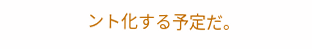ント化する予定だ。